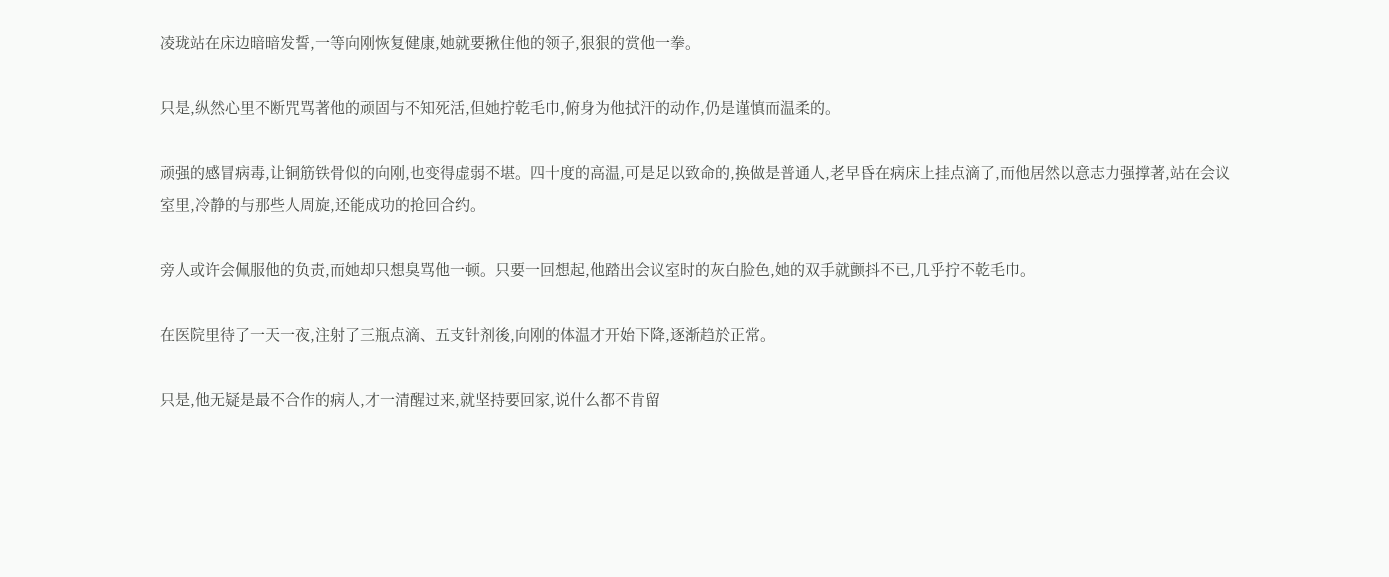凌珑站在床边暗暗发誓,一等向刚恢复健康,她就要揪住他的领子,狠狠的赏他一拳。

只是,纵然心里不断咒骂著他的顽固与不知死活,但她拧乾毛巾,俯身为他拭汗的动作,仍是谨慎而温柔的。

顽强的感冒病毒,让铜筋铁骨似的向刚,也变得虚弱不堪。四十度的高温,可是足以致命的,换做是普通人,老早昏在病床上挂点滴了,而他居然以意志力强撑著,站在会议室里,冷静的与那些人周旋,还能成功的抢回合约。

旁人或许会佩服他的负责,而她却只想臭骂他一顿。只要一回想起,他踏出会议室时的灰白脸色,她的双手就颤抖不已,几乎拧不乾毛巾。

在医院里待了一天一夜,注射了三瓶点滴、五支针剂後,向刚的体温才开始下降,逐渐趋於正常。

只是,他无疑是最不合作的病人,才一清醒过来,就坚持要回家,说什么都不肯留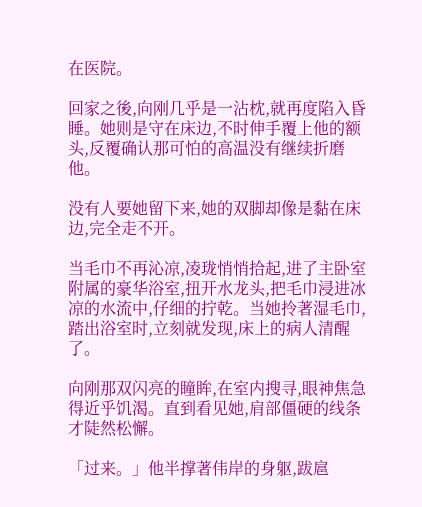在医院。

回家之後,向刚几乎是一沾枕,就再度陷入昏睡。她则是守在床边,不时伸手覆上他的额头,反覆确认那可怕的高温没有继续折磨他。

没有人要她留下来,她的双脚却像是黏在床边,完全走不开。

当毛巾不再沁凉,凌珑悄悄拾起,进了主卧室附属的豪华浴室,扭开水龙头,把毛巾浸进冰凉的水流中,仔细的拧乾。当她拎著湿毛巾,踏出浴室时,立刻就发现,床上的病人清醒了。

向刚那双闪亮的瞳眸,在室内搜寻,眼神焦急得近乎饥渴。直到看见她,肩部僵硬的线条才陡然松懈。

「过来。」他半撑著伟岸的身躯,跋扈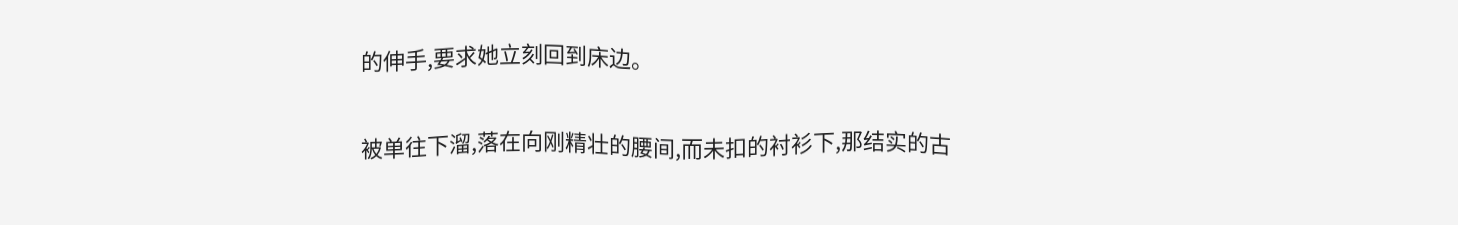的伸手,要求她立刻回到床边。

被单往下溜,落在向刚精壮的腰间,而未扣的衬衫下,那结实的古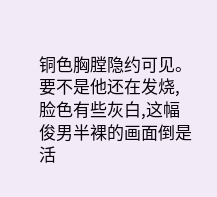铜色胸膛隐约可见。要不是他还在发烧,脸色有些灰白,这幅俊男半裸的画面倒是活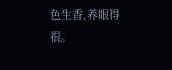色生香,养眼得很。